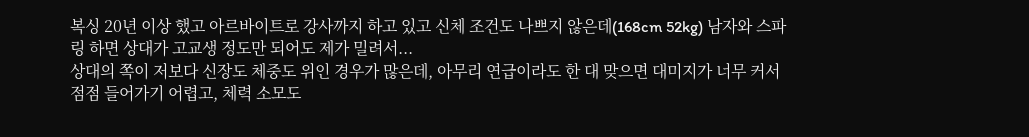복싱 20년 이상 했고 아르바이트로 강사까지 하고 있고 신체 조건도 나쁘지 않은데(168cm 52kg) 남자와 스파링 하면 상대가 고교생 정도만 되어도 제가 밀려서...
상대의 쪽이 저보다 신장도 체중도 위인 경우가 많은데, 아무리 연급이라도 한 대 맞으면 대미지가 너무 커서 점점 들어가기 어렵고, 체력 소모도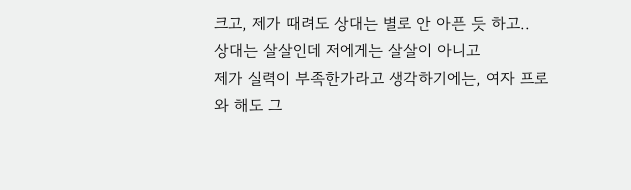크고, 제가 때려도 상대는 별로 안 아픈 듯 하고..
상대는 살살인데 저에게는 살살이 아니고
제가 실력이 부족한가라고 생각하기에는, 여자 프로와 해도 그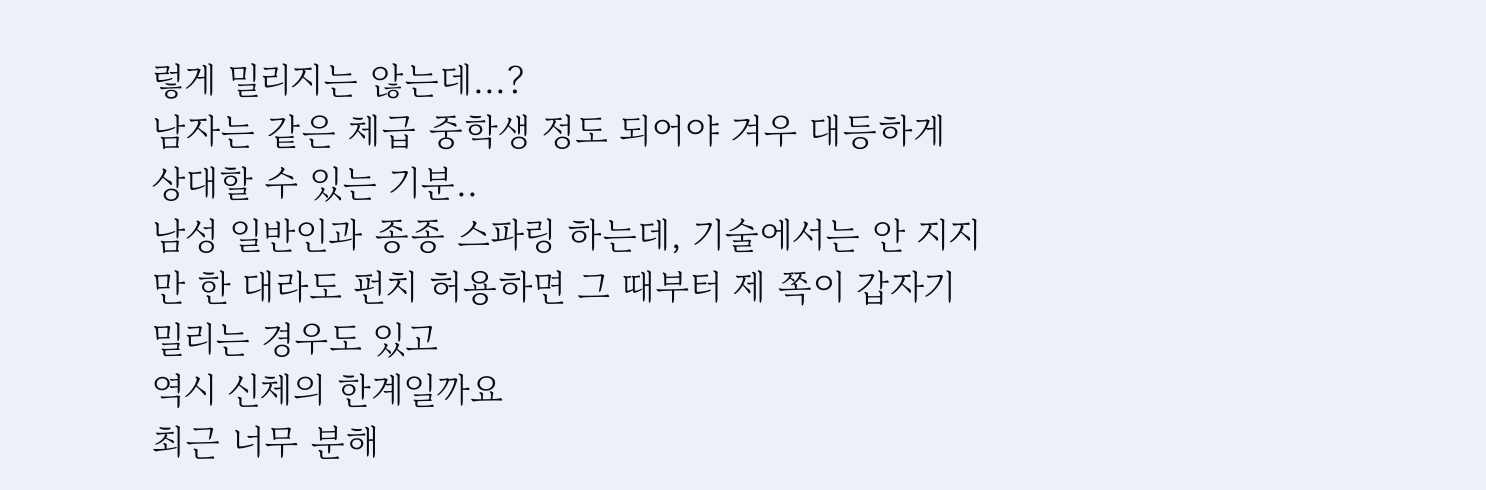렇게 밀리지는 않는데...?
남자는 같은 체급 중학생 정도 되어야 겨우 대등하게 상대할 수 있는 기분..
남성 일반인과 종종 스파링 하는데, 기술에서는 안 지지만 한 대라도 펀치 허용하면 그 때부터 제 쪽이 갑자기 밀리는 경우도 있고
역시 신체의 한계일까요
최근 너무 분해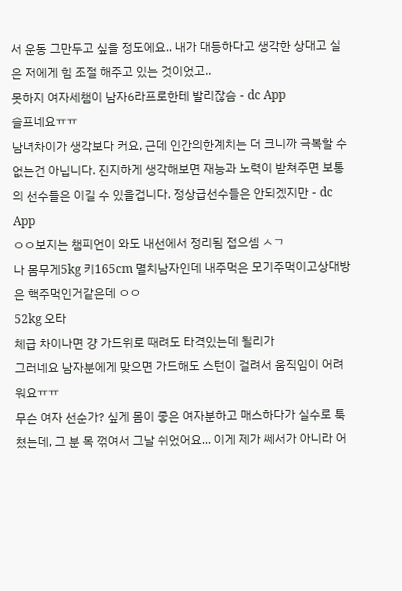서 운동 그만두고 싶을 정도에요.. 내가 대등하다고 생각한 상대고 실은 저에게 힘 조절 해주고 있는 것이었고..
못하지 여자세챔이 남자6라프로한테 발리잖슴 - dc App
슬프네요ㅠㅠ
남녀차이가 생각보다 커요, 근데 인간의한계치는 더 크니까 극복할 수 없는건 아닙니다. 진지하게 생각해보면 재능과 노력이 받쳐주면 보통의 선수들은 이길 수 있을겁니다. 정상급선수들은 안되겠지만 - dc App
ㅇㅇ보지는 챔피언이 와도 내선에서 정리됨 접으셈 ㅅㄱ
나 몸무게5kg 키165cm 멸치남자인데 내주먹은 모기주먹이고상대방은 핵주먹인거같은데 ㅇㅇ
52kg 오타
체급 차이나면 걍 가드위로 때려도 타격있는데 될리가
그러네요 남자분에게 맞으면 가드해도 스턴이 걸려서 움직임이 어려워요ㅠㅠ
무슨 여자 선순가? 싶게 몸이 좋은 여자분하고 매스하다가 실수로 툭 쳤는데, 그 분 목 꺾여서 그날 쉬었어요... 이게 제가 쎄서가 아니라 어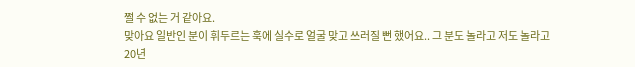쩔 수 없는 거 같아요.
맞아요 일반인 분이 휘두르는 훅에 실수로 얼굴 맞고 쓰러질 뻔 했어요.. 그 분도 놀라고 저도 놀라고
20년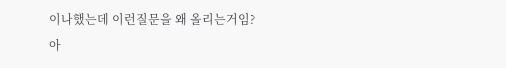이나했는데 이런질문을 왜 올리는거임? 아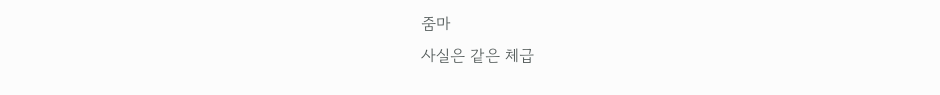줌마
사실은 같은 체급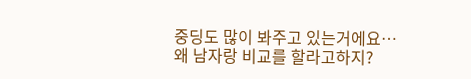중딩도 많이 봐주고 있는거에요…
왜 남자랑 비교를 할라고하지?